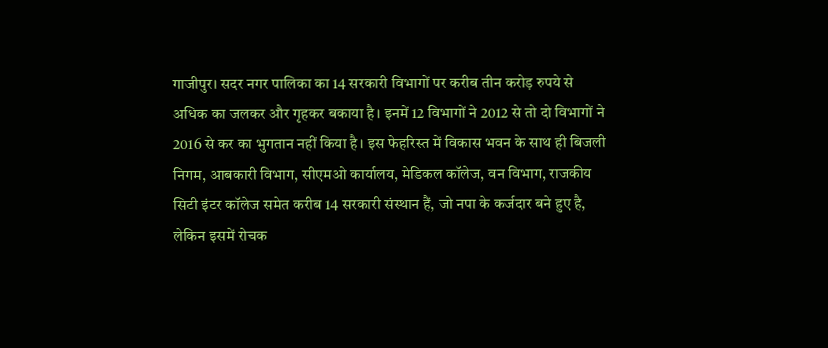गाजीपुर। सदर नगर पालिका का 14 सरकारी विभागों पर करीब तीन करोड़ रुपये से अधिक का जलकर और गृहकर बकाया है। इनमें 12 विभागों ने 2012 से तो दो विभागों ने 2016 से कर का भुगतान नहीं किया है। इस फेहरिस्त में विकास भवन के साथ ही बिजली निगम, आबकारी विभाग, सीएमओ कार्यालय, मेडिकल कॉलेज, वन विभाग, राजकीय सिटी इंटर कॉलेज समेत करीब 14 सरकारी संस्थान हैं, जो नपा के कर्जदार बने हुए है, लेकिन इसमें रोचक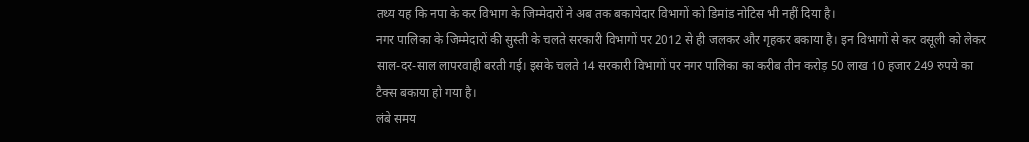तथ्य यह कि नपा के कर विभाग के जिम्मेदारों ने अब तक बकायेदार विभागों को डिमांड नोटिस भी नहीं दिया है।
नगर पालिका के जिम्मेदारों की सुस्ती के चलते सरकारी विभागों पर 2012 से ही जलकर और गृहकर बकाया है। इन विभागों से कर वसूली को लेकर साल-दर-साल लापरवाही बरती गई। इसके चलते 14 सरकारी विभागों पर नगर पालिका का करीब तीन करोड़ 50 लाख 10 हजार 249 रुपये का टैक्स बकाया हो गया है।
लंबे समय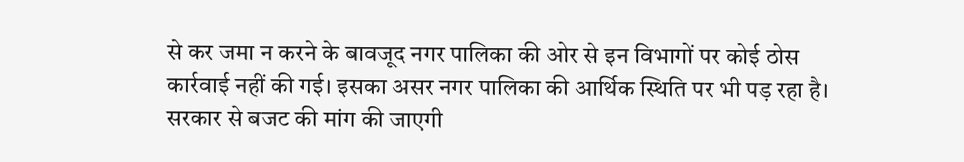से कर जमा न करने के बावजूद नगर पालिका की ओर से इन विभागों पर कोई ठोस कार्रवाई नहीं की गई। इसका असर नगर पालिका की आर्थिक स्थिति पर भी पड़ रहा है।
सरकार से बजट की मांग की जाएगी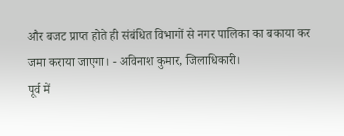और बजट प्राप्त होते ही संबंधित विभागों से नगर पालिका का बकाया कर जमा कराया जाएगा। - अविनाश कुमार, जिलाधिकारी।
पूर्व में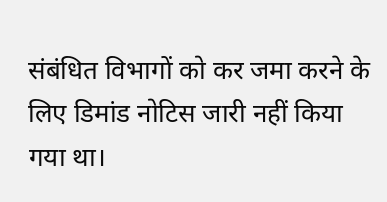संबंधित विभागों को कर जमा करने के लिए डिमांड नोटिस जारी नहीं किया गया था।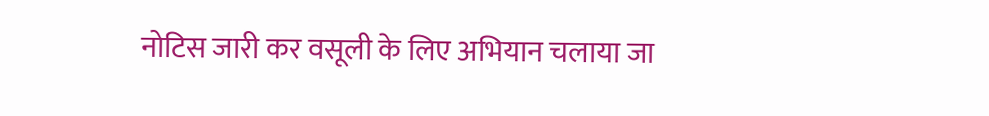नोटिस जारी कर वसूली के लिए अभियान चलाया जा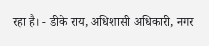रहा है। - डीके राय, अधिशासी अधिकारी, नगर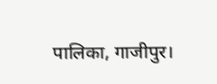पालिका, गाजीपुर।